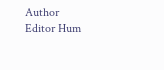Author Editor Hum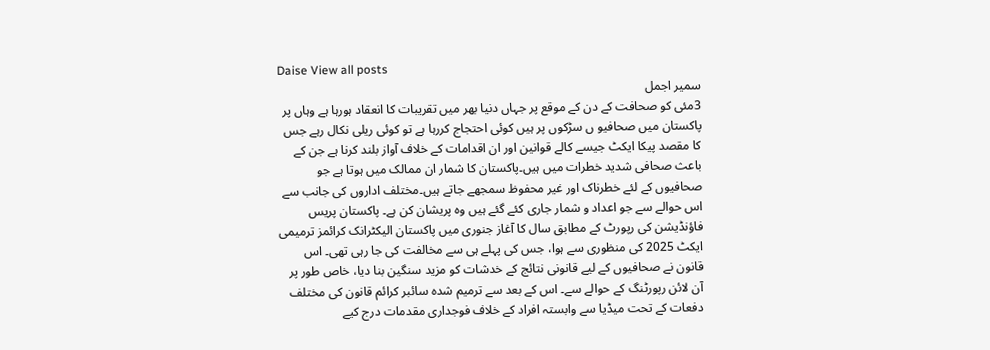Daise View all posts
سمیر اجمل
3مئی کو صحافت کے دن کے موقع پر جہاں دنیا بھر میں تقریبات کا انعقاد ہورہا ہے وہاں پر پاکستان میں صحافیو ں سڑکوں پر ہیں کوئی احتجاج کررہا ہے تو کوئی ریلی نکال رہے جس کا مقصد پیکا ایکٹ جیسے کالے قوانین اور ان اقدامات کے خلاف آواز بلند کرنا ہے جن کے باعث صحافی شدید خطرات میں ہیں۔پاکستان کا شمار ان ممالک میں ہوتا ہے جو صحافیوں کے لئے خطرناک اور غیر محفوظ سمجھے جاتے ہیں۔مختلف اداروں کی جانب سے اس حوالے سے جو اعداد و شمار جاری کئے گئے ہیں وہ پریشان کن ہے۔ پاکستان پریس فاؤنڈیشن کی رپورٹ کے مطابق سال کا آغاز جنوری میں پاکستان الیکٹرانک کرائمز ترمیمی ایکٹ 2025 کی منظوری سے ہوا، جس کی پہلے ہی سے مخالفت کی جا رہی تھی۔ اس قانون نے صحافیوں کے لیے قانونی نتائج کے خدشات کو مزید سنگین بنا دیا، خاص طور پر آن لائن رپورٹنگ کے حوالے سے۔ اس کے بعد سے ترمیم شدہ سائبر کرائم قانون کی مختلف دفعات کے تحت میڈیا سے وابستہ افراد کے خلاف فوجداری مقدمات درج کیے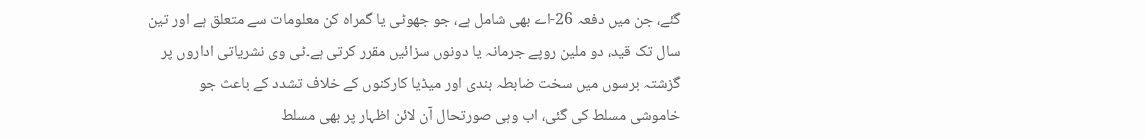گئے، جن میں دفعہ 26-اے بھی شامل ہے، جو جھوٹی یا گمراہ کن معلومات سے متعلق ہے اور تین سال تک قید، دو ملین روپے جرمانہ یا دونوں سزائیں مقرر کرتی ہے۔ٹی وی نشریاتی اداروں پر گزشتہ برسوں میں سخت ضابطہ بندی اور میڈیا کارکنوں کے خلاف تشدد کے باعث جو خاموشی مسلط کی گئی، اب وہی صورتحال آن لائن اظہار پر بھی مسلط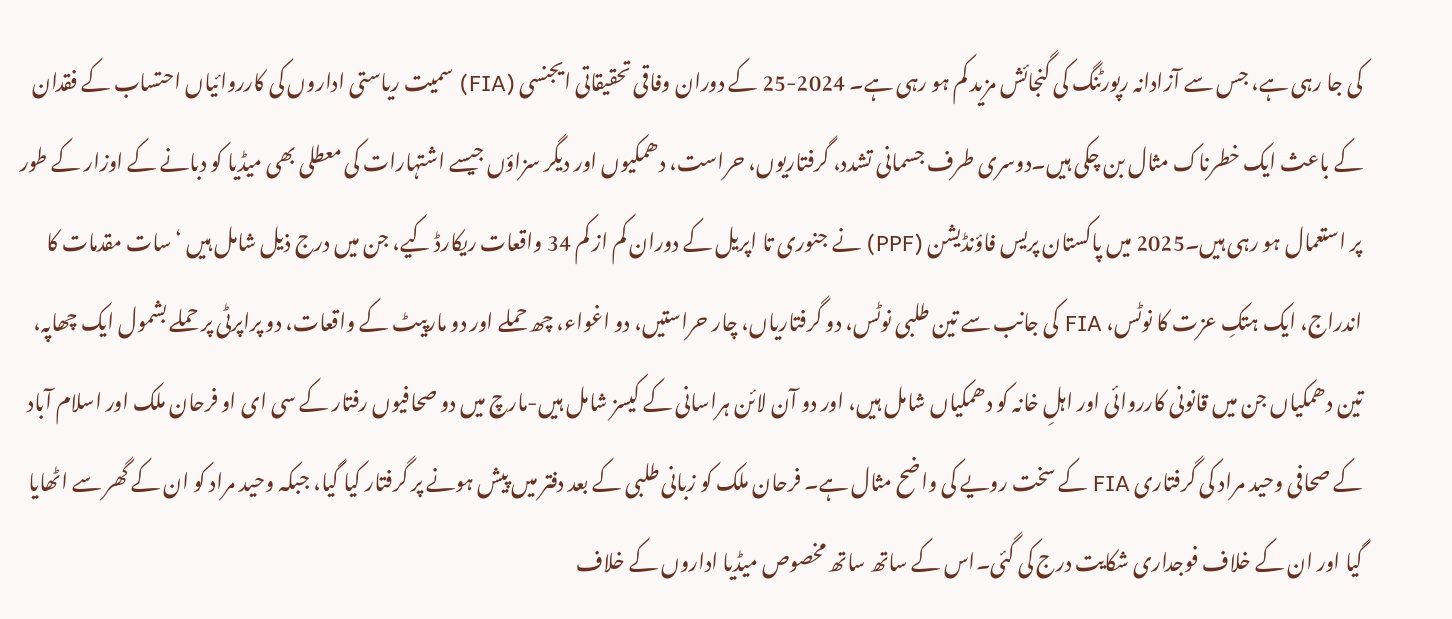کی جا رہی ہے، جس سے آزادانہ رپورٹنگ کی گنجائش مزید کم ہو رہی ہے۔ 2024-25 کے دوران وفاقی تحقیقاتی ایجنسی (FIA) سمیت ریاستی اداروں کی کارروائیاں احتساب کے فقدان کے باعث ایک خطرناک مثال بن چکی ہیں۔دوسری طرف جسمانی تشدد، گرفتاریوں، حراست، دھمکیوں اور دیگر سزاؤں جیسے اشتہارات کی معطلی بھی میڈیا کو دبانے کے اوزار کے طور پر استعمال ہو رہی ہیں۔2025 میں پاکستان پریس فاؤنڈیشن (PPF) نے جنوری تا اپریل کے دوران کم از کم 34 واقعات ریکارڈ کیے، جن میں درج ذیل شامل ہیں ‘سات مقدمات کا اندراج، ایک ہتکِ عزت کا نوٹس، FIA کی جانب سے تین طلبی نوٹس، دو گرفتاریاں، چار حراستیں، دو اغواء، چھ حملے اور دو مارپیٹ کے واقعات، دو پراپرٹی پر حملے بشمول ایک چھاپہ، تین دھمکیاں جن میں قانونی کارروائی اور اہلِ خانہ کو دھمکیاں شامل ہیں، اور دو آن لائن ہراسانی کے کیسز شامل ہیں-مارچ میں دو صحافیوں رفتار کے سی ای او فرحان ملک اور اسلام آباد کے صحافی وحید مراد کی گرفتاری FIA کے سخت رویے کی واضح مثال ہے۔ فرحان ملک کو زبانی طلبی کے بعد دفتر میں پیش ہونے پر گرفتار کیا گیا، جبکہ وحید مراد کو ان کے گھر سے اٹھایا گیا اور ان کے خلاف فوجداری شکایت درج کی گئی۔اس کے ساتھ ساتھ مخصوص میڈیا اداروں کے خلاف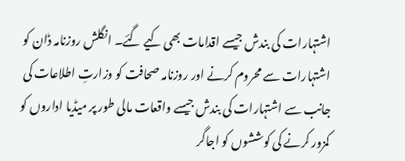اشتہارات کی بندش جیسے اقدامات بھی کیے گئے۔ انگلش روزنامہ ڈان کو اشتہارات سے محروم کرنے اور روزنامہ صحافت کو وزارتِ اطلاعات کی جانب سے اشتہارات کی بندش جیسے واقعات مالی طور پر میڈیا اداروں کو کمزور کرنے کی کوششوں کو اجاگر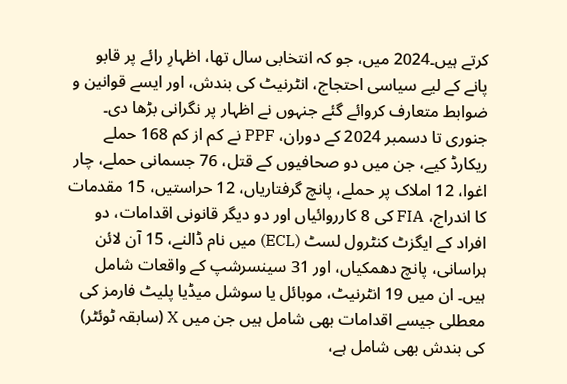کرتے ہیں۔2024 میں، جو کہ انتخابی سال تھا، اظہارِ رائے پر قابو پانے کے لیے سیاسی احتجاج، انٹرنیٹ کی بندش، اور ایسے قوانین و ضوابط متعارف کروائے گئے جنہوں نے اظہار پر نگرانی بڑھا دی۔ جنوری تا دسمبر 2024 کے دوران، PPF نے کم از کم 168 حملے ریکارڈ کیے، جن میں دو صحافیوں کے قتل، 76 جسمانی حملے، چار اغوا، 12 املاک پر حملے، پانچ گرفتاریاں، 12 حراستیں، 15 مقدمات کا اندراج، FIA کی 8 کارروائیاں اور دو دیگر قانونی اقدامات، دو افراد کے ایگزٹ کنٹرول لسٹ (ECL) میں نام ڈالنے، 15 آن لائن ہراسانی، پانچ دھمکیاں، اور 31 سینسرشپ کے واقعات شامل ہیں۔ ان میں 19 انٹرنیٹ، موبائل یا سوشل میڈیا پلیٹ فارمز کی معطلی جیسے اقدامات بھی شامل ہیں جن میں X (سابقہ ٹوئٹر) کی بندش بھی شامل ہے،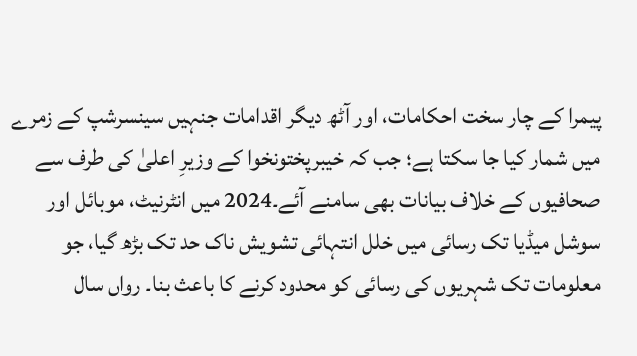پیمرا کے چار سخت احکامات، اور آٹھ دیگر اقدامات جنہیں سینسرشپ کے زمرے میں شمار کیا جا سکتا ہے؛ جب کہ خیبرپختونخوا کے وزیرِ اعلیٰ کی طرف سے صحافیوں کے خلاف بیانات بھی سامنے آئے۔2024 میں انٹرنیٹ، موبائل اور سوشل میڈیا تک رسائی میں خلل انتہائی تشویش ناک حد تک بڑھ گیا، جو معلومات تک شہریوں کی رسائی کو محدود کرنے کا باعث بنا۔ رواں سال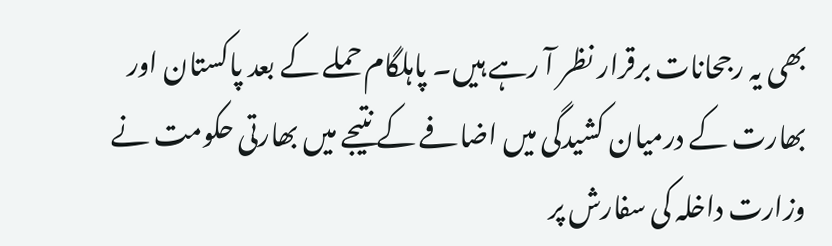بھی یہ رجحانات برقرار نظر آ رہے ہیں۔ پاہلگام حملے کے بعد پاکستان اور بھارت کے درمیان کشیدگی میں اضافے کے نتیجے میں بھارتی حکومت نے وزارت داخلہ کی سفارش پر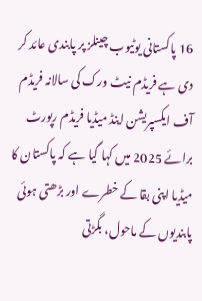16 پاکستانی یوٹیوب چینلز پر پابندی عائد کر دی ہے فریڈم نیٹ ورک کی سالانہ فریڈم آف ایکسپریشن اینڈ میڈیا فریڈم رپورٹ برائے 2025 میں کہا گیا ہے کہ پاکستان کا میڈیا اپنی بقا کے خطرے اور بڑھتی ہوئی پابندیوں کے ماحول، بگڑتی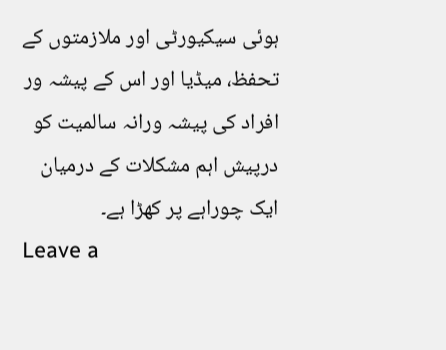ہوئی سیکیورٹی اور ملازمتوں کے تحفظ، میڈیا اور اس کے پیشہ ور افراد کی پیشہ ورانہ سالمیت کو درپیش اہم مشکلات کے درمیان ایک چوراہے پر کھڑا ہے۔
Leave a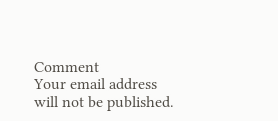Comment
Your email address will not be published.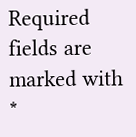Required fields are marked with *